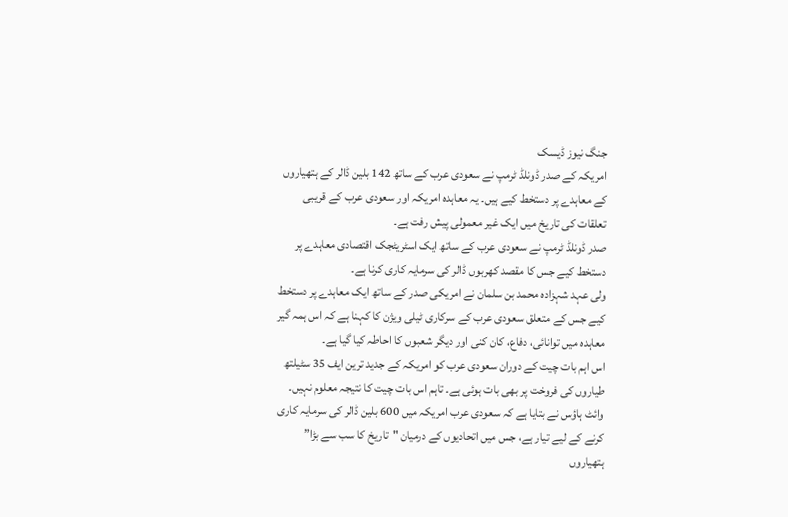جنگ نیوز ڈیسک
امریکہ کے صدر ڈونلڈ ٹرمپ نے سعودی عرب کے ساتھ 142 بلین ڈالر کے ہتھیاروں کے معاہدے پر دستخط کیے ہیں۔ یہ معاہدہ امریکہ اور سعودی عرب کے قریبی تعلقات کی تاریخ میں ایک غیر معمولی پیش رفت ہے۔
صدر ڈونلڈ ٹرمپ نے سعودی عرب کے ساتھ ایک اسٹریٹجک اقتصادی معاہدے پر دستخط کیے جس کا مقصد کھربوں ڈالر کی سرمایہ کاری کرنا ہے۔
ولی عہد شہزادہ محمد بن سلمان نے امریکی صدر کے ساتھ ایک معاہدے پر دستخط کیے جس کے متعلق سعودی عرب کے سرکاری ٹیلی ویژن کا کہنا ہے کہ اس ہمہ گیر معاہدہ میں توانائی، دفاع، کان کنی اور دیگر شعبوں کا احاطہ کیا گیا ہے۔
اس اہم بات چیت کے دوران سعودی عرب کو امریکہ کے جدید ترین ایف 35 سٹیلتھ طیاروں کی فروخت پر بھی بات ہوئی ہے۔ تاہم اس بات چیت کا نتیجہ معلوم نہیں۔
وائٹ ہاؤس نے بتایا ہے کہ سعودی عرب امریکہ میں 600 بلین ڈالر کی سرمایہ کاری کرنے کے لیے تیار ہے، جس میں اتحادیوں کے درمیان "تاریخ کا سب سے بڑا” ہتھیاروں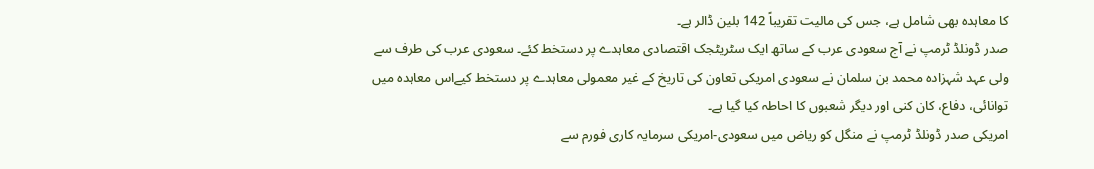کا معاہدہ بھی شامل ہے، جس کی مالیت تقریباً 142 بلین ڈالر ہے۔
صدر ڈونلڈ ٹرمپ نے آج سعودی عرب کے ساتھ ایک سٹریٹجک اقتصادی معاہدے پر دستخط کئے۔ سعودی عرب کی طرف سے ولی عہد شہزادہ محمد بن سلمان نے سعودی امریکی تعاون کی تاریخ کے غیر معمولی معاہدے پر دستخط کیےاس معاہدہ میں توانائی، دفاع، کان کنی اور دیگر شعبوں کا احاطہ کیا گیا ہے۔
امریکی صدر ڈونلڈ ٹرمپ نے منگل کو ریاض میں سعودی-امریکی سرمایہ کاری فورم سے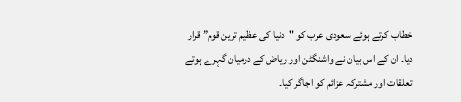خطاب کرتے ہوئے سعودی عرب کو "دنیا کی عظیم ترین قوم” قرار دیا۔ ان کے اس بیان نے واشنگٹن اور ریاض کے درمیان گہرے ہوتے تعلقات اور مشترکہ عزائم کو اجاگر کیا۔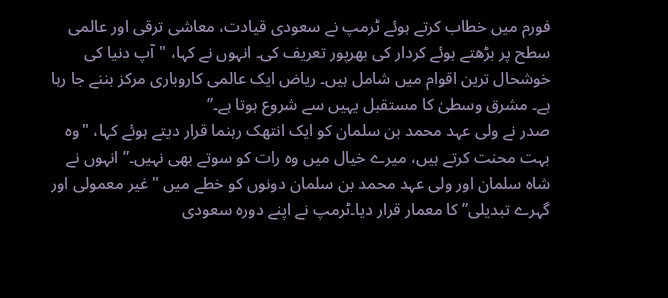فورم میں خطاب کرتے ہوئے ٹرمپ نے سعودی قیادت، معاشی ترقی اور عالمی سطح پر بڑھتے ہوئے کردار کی بھرپور تعریف کی۔ انہوں نے کہا، "آپ دنیا کی خوشحال ترین اقوام میں شامل ہیں۔ ریاض ایک عالمی کاروباری مرکز بننے جا رہا ہے۔ مشرق وسطیٰ کا مستقبل یہیں سے شروع ہوتا ہے۔”
صدر نے ولی عہد محمد بن سلمان کو ایک انتھک رہنما قرار دیتے ہوئے کہا، "وہ بہت محنت کرتے ہیں، میرے خیال میں وہ رات کو سوتے بھی نہیں۔” انہوں نے شاہ سلمان اور ولی عہد محمد بن سلمان دونوں کو خطے میں "غیر معمولی اور گہرے تبدیلی” کا معمار قرار دیا۔ٹرمپ نے اپنے دورہ سعودی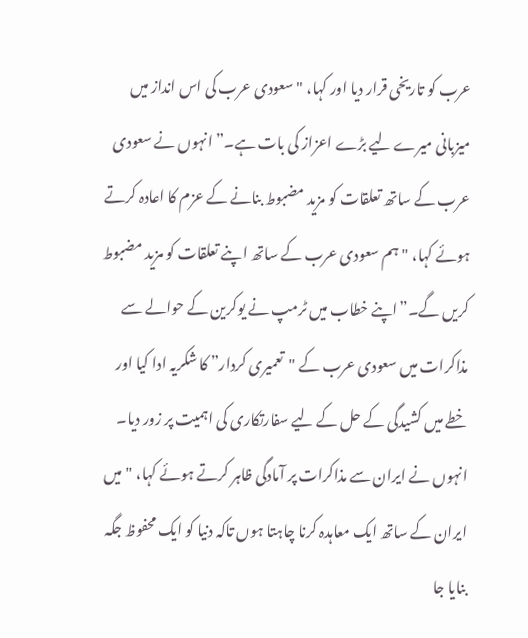عرب کو تاریخی قرار دیا اور کہا، "سعودی عرب کی اس انداز میں میزبانی میرے لیے بڑے اعزاز کی بات ہے۔” انہوں نے سعودی عرب کے ساتھ تعلقات کو مزید مضبوط بنانے کے عزم کا اعادہ کرتے ہوئے کہا، "ہم سعودی عرب کے ساتھ اپنے تعلقات کو مزید مضبوط کریں گے۔”اپنے خطاب میں ٹرمپ نے یوکرین کے حوالے سے مذاکرات میں سعودی عرب کے "تعمیری کردار” کا شکریہ ادا کیا اور خطے میں کشیدگی کے حل کے لیے سفارتکاری کی اہمیت پر زور دیا۔ انہوں نے ایران سے مذاکرات پر آمادگی ظاہر کرتے ہوئے کہا، "میں ایران کے ساتھ ایک معاہدہ کرنا چاہتا ہوں تاکہ دنیا کو ایک محفوظ جگہ بنایا جا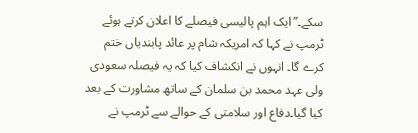سکے۔”ایک اہم پالیسی فیصلے کا اعلان کرتے ہوئے ٹرمپ نے کہا کہ امریکہ شام پر عائد پابندیاں ختم کرے گا۔ انہوں نے انکشاف کیا کہ یہ فیصلہ سعودی ولی عہد محمد بن سلمان کے ساتھ مشاورت کے بعد کیا گیا۔دفاع اور سلامتی کے حوالے سے ٹرمپ نے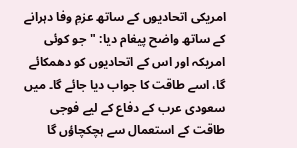امریکی اتحادیوں کے ساتھ عزمِ وفا دہرانے کے ساتھ واضح پیغام دیا: "جو کوئی امریکہ اور اس کے اتحادیوں کو دھمکائے گا، اسے طاقت کا جواب دیا جائے گا۔ میں سعودی عرب کے دفاع کے لیے فوجی طاقت کے استعمال سے ہچکچاؤں گا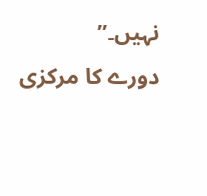نہیں۔”
دورے کا مرکزی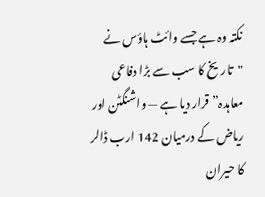نکتہ وہ ہے جسے وائٹ ہاؤس نے "تاریخ کا سب سے بڑا دفاعی معاہدہ” قرار دیا ہے — واشنگٹن اور ریاض کے درمیان 142 ارب ڈالر کا حیران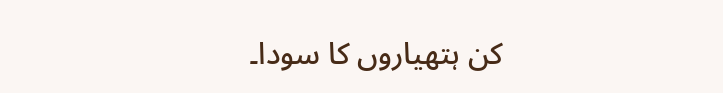کن ہتھیاروں کا سودا۔